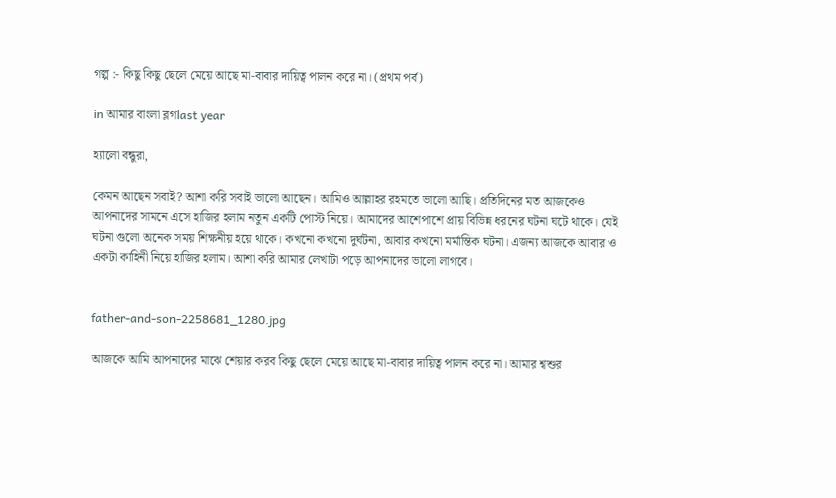গল্প :- কিছু কিছু ছেলে মেয়ে আছে মা-বাবার দায়িত্ব পালন করে না। (প্রথম পর্ব)

in আমার বাংলা ব্লগlast year

হ্যালো বন্ধুরা,

কেমন আছেন সবাই? আশা করি সবাই ভালো আছেন। আমিও আল্লাহর রহমতে ভালো আছি। প্রতিদিনের মত আজকেও আপনাদের সামনে এসে হাজির হলাম নতুন একটি পোস্ট নিয়ে। আমাদের আশেপাশে প্রায় বিভিন্ন ধরনের ঘটনা ঘটে থাকে। যেই ঘটনা গুলো অনেক সময় শিক্ষনীয় হয়ে থাকে। কখনো কখনো দুর্ঘটনা, আবার কখনো মর্মান্তিক ঘটনা। এজন্য আজকে আবার ও একটা কাহিনী নিয়ে হাজির হলাম। আশা করি আমার লেখাটা পড়ে আপনাদের ভালো লাগবে।


father-and-son-2258681_1280.jpg

আজকে আমি আপনাদের মাঝে শেয়ার করব কিছু ছেলে মেয়ে আছে মা-বাবার দায়িত্ব পালন করে না। আমার শ্বশুর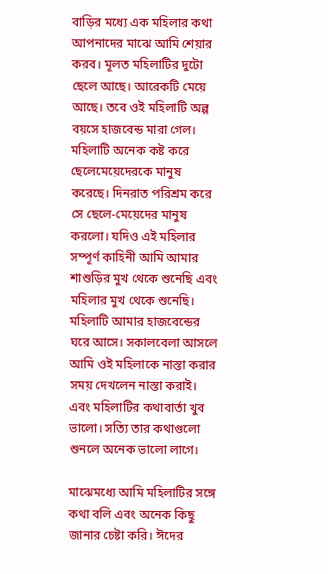বাড়ির মধ্যে এক মহিলার কথা আপনাদের মাঝে আমি শেয়ার করব। মূলত মহিলাটির দুটো ছেলে আছে। আরেকটি মেয়ে আছে। তবে ওই মহিলাটি অল্প বয়সে হাজবেন্ড মারা গেল। মহিলাটি অনেক কষ্ট করে ছেলেমেয়েদেরকে মানুষ করেছে। দিনরাত পরিশ্রম করে সে ছেলে-মেয়েদের মানুষ করলো। যদিও এই মহিলার সম্পূর্ণ কাহিনী আমি আমার শাশুড়ির মুখ থেকে শুনেছি এবং মহিলার মুখ থেকে শুনেছি। মহিলাটি আমার হাজবেন্ডের ঘরে আসে। সকালবেলা আসলে আমি ওই মহিলাকে নাস্তা করার সময় দেখলেন নাস্তা করাই। এবং মহিলাটির কথাবার্তা খুব ভালো। সত্যি তার কথাগুলো শুনলে অনেক ভালো লাগে।

মাঝেমধ্যে আমি মহিলাটির সঙ্গে কথা বলি এবং অনেক কিছু জানার চেষ্টা করি। ঈদের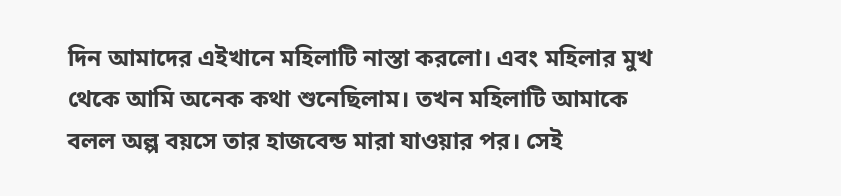দিন আমাদের এইখানে মহিলাটি নাস্তা করলো। এবং মহিলার মুখ থেকে আমি অনেক কথা শুনেছিলাম। তখন মহিলাটি আমাকে বলল অল্প বয়সে তার হাজবেন্ড মারা যাওয়ার পর। সেই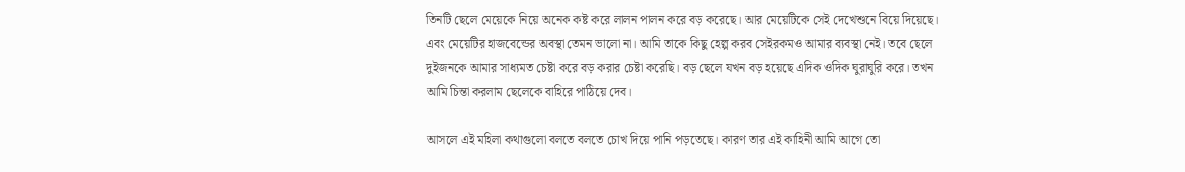তিনটি ছেলে মেয়েকে নিয়ে অনেক কষ্ট করে লালন পালন করে বড় করেছে। আর মেয়েটিকে সেই দেখেশুনে বিয়ে দিয়েছে। এবং মেয়েটির হাজবেন্ডের অবস্থা তেমন ভালো না। আমি তাকে কিছু হেল্প করব সেইরকমও আমার ব্যবস্থা নেই। তবে ছেলে দুইজনকে আমার সাধ্যমত চেষ্টা করে বড় করার চেষ্টা করেছি। বড় ছেলে যখন বড় হয়েছে এদিক ওদিক ঘুরাঘুরি করে। তখন আমি চিন্তা করলাম ছেলেকে বাহিরে পাঠিয়ে দেব।

আসলে এই মহিলা কথাগুলো বলতে বলতে চোখ দিয়ে পানি পড়তেছে। কারণ তার এই কাহিনী আমি আগে তো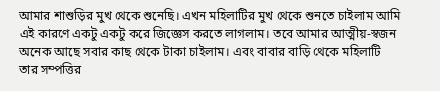আমার শাশুড়ির মুখ থেকে শুনেছি। এখন মহিলাটির মুখ থেকে শুনতে চাইলাম আমি এই কারণে একটু একটু করে জিজ্ঞেস করতে লাগলাম। তবে আমার আত্মীয়-স্বজন অনেক আছে সবার কাছ থেকে টাকা চাইলাম। এবং বাবার বাড়ি থেকে মহিলাটি তার সম্পত্তির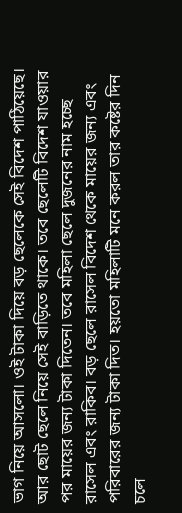ভাগ নিয়ে আসলো। ওই টাকা দিয়ে বড় ছেলেকে সেই বিদেশ পাঠিয়েছে। আর ছোট ছেলে নিয়ে সেই বাড়িতে থাকে। তবে ছেলেটি বিদেশ যাওয়ার পর মায়ের জন্য টাকা দিতেন। তবে মহিলা ছেলে দুজনের নাম হচ্ছে রাসেল এবং রাকিব। বড় ছেলে রাসেল বিদেশ থেকে মায়ের জন্য এবং পরিবারের জন্য টাকা দিত। হয়তো মহিলাটি মনে করল তার কষ্টের দিন চলে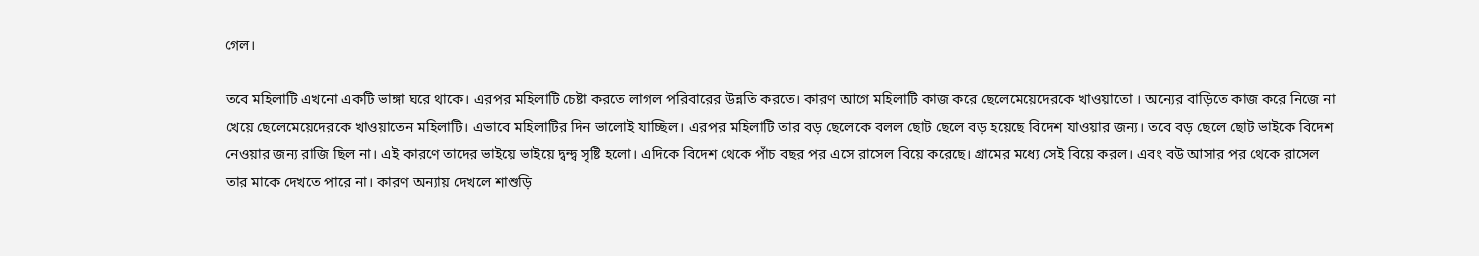গেল।

তবে মহিলাটি এখনো একটি ভাঙ্গা ঘরে থাকে। এরপর মহিলাটি চেষ্টা করতে লাগল পরিবারের উন্নতি করতে। কারণ আগে মহিলাটি কাজ করে ছেলেমেয়েদেরকে খাওয়াতো । অন্যের বাড়িতে কাজ করে নিজে না খেয়ে ছেলেমেয়েদেরকে খাওয়াতেন মহিলাটি। এভাবে মহিলাটির দিন ভালোই যাচ্ছিল। এরপর মহিলাটি তার বড় ছেলেকে বলল ছোট ছেলে বড় হয়েছে বিদেশ যাওয়ার জন্য। তবে বড় ছেলে ছোট ভাইকে বিদেশ নেওয়ার জন্য রাজি ছিল না। এই কারণে তাদের ভাইয়ে ভাইয়ে দ্বন্দ্ব সৃষ্টি হলো। এদিকে বিদেশ থেকে পাঁচ বছর পর এসে রাসেল বিয়ে করেছে। গ্রামের মধ্যে সেই বিয়ে করল। এবং বউ আসার পর থেকে রাসেল তার মাকে দেখতে পারে না। কারণ অন্যায় দেখলে শাশুড়ি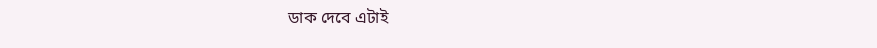ডাক দেবে এটাই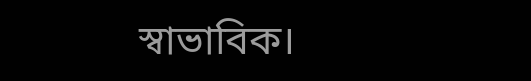স্বাভাবিক।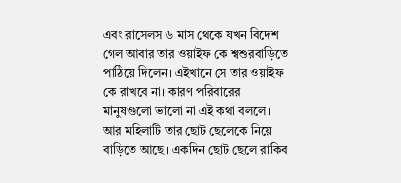এবং রাসেলস ৬ মাস থেকে যখন বিদেশ গেল আবার তার ওয়াইফ কে শ্বশুরবাড়িতে পাঠিয়ে দিলেন। এইখানে সে তার ওয়াইফ কে রাখবে না। কারণ পরিবারের মানুষগুলো ভালো না এই কথা বললে। আর মহিলাটি তার ছোট ছেলেকে নিয়ে বাড়িতে আছে। একদিন ছোট ছেলে রাকিব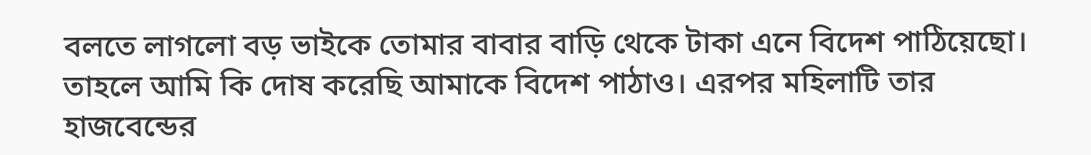বলতে লাগলো বড় ভাইকে তোমার বাবার বাড়ি থেকে টাকা এনে বিদেশ পাঠিয়েছো। তাহলে আমি কি দোষ করেছি আমাকে বিদেশ পাঠাও। এরপর মহিলাটি তার হাজবেন্ডের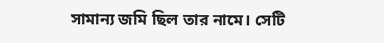সামান্য জমি ছিল তার নামে। সেটি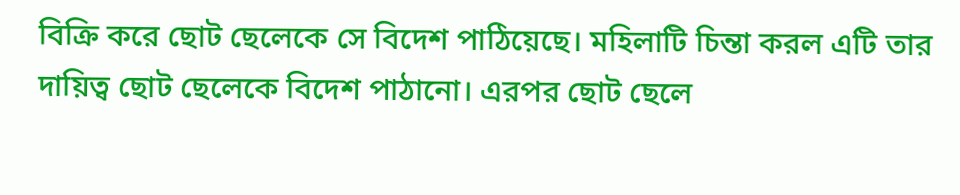বিক্রি করে ছোট ছেলেকে সে বিদেশ পাঠিয়েছে। মহিলাটি চিন্তা করল এটি তার দায়িত্ব ছোট ছেলেকে বিদেশ পাঠানো। এরপর ছোট ছেলে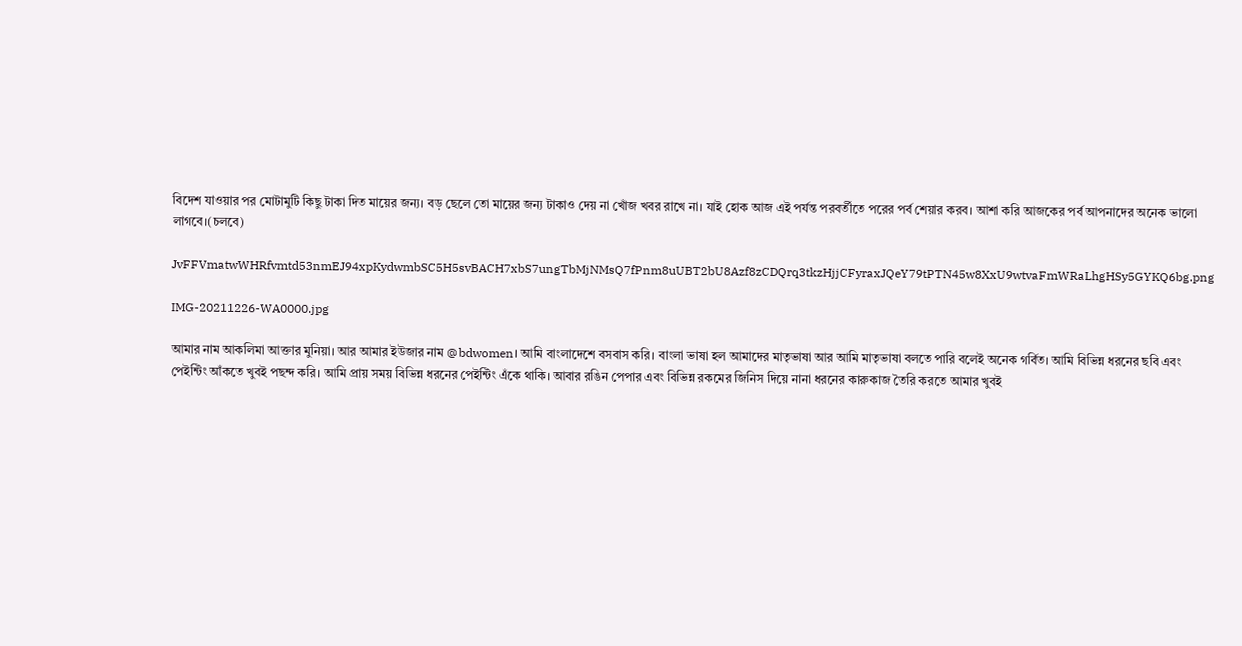বিদেশ যাওয়ার পর মোটামুটি কিছু টাকা দিত মায়ের জন্য। বড় ছেলে তো মায়ের জন্য টাকাও দেয় না খোঁজ খবর রাখে না। যাই হোক আজ এই পর্যন্ত পরবর্তীতে পরের পর্ব শেয়ার করব। আশা করি আজকের পর্ব আপনাদের অনেক ভালো লাগবে।(চলবে)

JvFFVmatwWHRfvmtd53nmEJ94xpKydwmbSC5H5svBACH7xbS7ungTbMjNMsQ7fPnm8uUBT2bU8Azf8zCDQrq3tkzHjjCFyraxJQeY79tPTN45w8XxU9wtvaFmWRaLhgHSy5GYKQ6bg.png

IMG-20211226-WA0000.jpg

আমার নাম আকলিমা আক্তার মুনিয়া। আর আমার ইউজার নাম @bdwomen। আমি বাংলাদেশে বসবাস করি। বাংলা ভাষা হল আমাদের মাতৃভাষা আর আমি মাতৃভাষা বলতে পারি বলেই অনেক গর্বিত। আমি বিভিন্ন ধরনের ছবি এবং পেইন্টিং আঁকতে খুবই পছন্দ করি। আমি প্রায় সময় বিভিন্ন ধরনের পেইন্টিং এঁকে থাকি। আবার রঙিন পেপার এবং বিভিন্ন রকমের জিনিস দিয়ে নানা ধরনের কারুকাজ তৈরি করতে আমার খুবই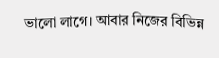ভালো লাগে। আবার নিজের বিভিন্ন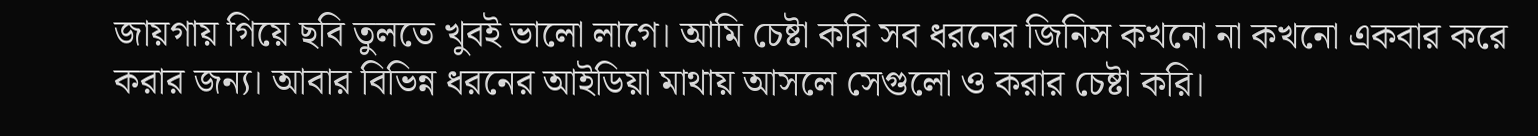জায়গায় গিয়ে ছবি তুলতে খুবই ভালো লাগে। আমি চেষ্টা করি সব ধরনের জিনিস কখনো না কখনো একবার করে করার জন্য। আবার বিভিন্ন ধরনের আইডিয়া মাথায় আসলে সেগুলো ও করার চেষ্টা করি।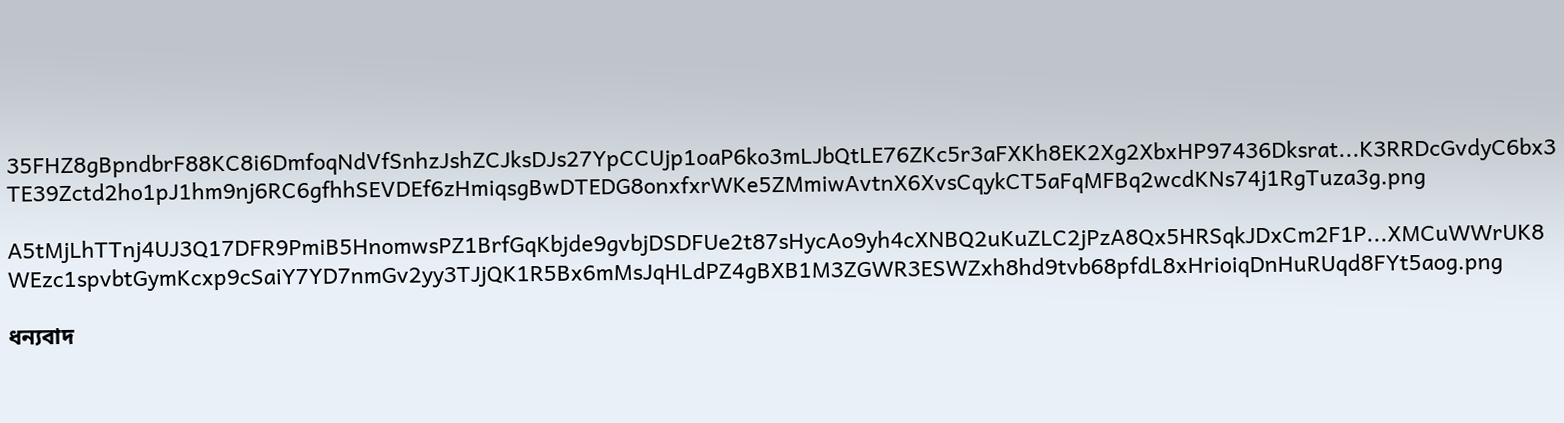35FHZ8gBpndbrF88KC8i6DmfoqNdVfSnhzJshZCJksDJs27YpCCUjp1oaP6ko3mLJbQtLE76ZKc5r3aFXKh8EK2Xg2XbxHP97436Dksrat...K3RRDcGvdyC6bx3TE39Zctd2ho1pJ1hm9nj6RC6gfhhSEVDEf6zHmiqsgBwDTEDG8onxfxrWKe5ZMmiwAvtnX6XvsCqykCT5aFqMFBq2wcdKNs74j1RgTuza3g.png

A5tMjLhTTnj4UJ3Q17DFR9PmiB5HnomwsPZ1BrfGqKbjde9gvbjDSDFUe2t87sHycAo9yh4cXNBQ2uKuZLC2jPzA8Qx5HRSqkJDxCm2F1P...XMCuWWrUK8WEzc1spvbtGymKcxp9cSaiY7YD7nmGv2yy3TJjQK1R5Bx6mMsJqHLdPZ4gBXB1M3ZGWR3ESWZxh8hd9tvb68pfdL8xHrioiqDnHuRUqd8FYt5aog.png

ধন্যবাদ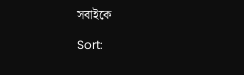সবাইকে

Sort: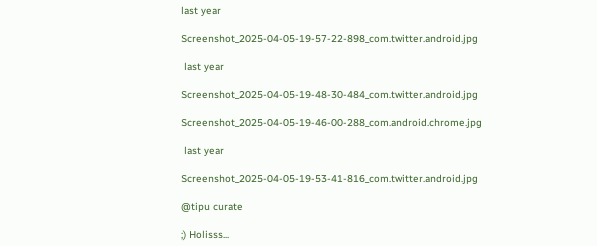last year

Screenshot_2025-04-05-19-57-22-898_com.twitter.android.jpg

 last year

Screenshot_2025-04-05-19-48-30-484_com.twitter.android.jpg

Screenshot_2025-04-05-19-46-00-288_com.android.chrome.jpg

 last year

Screenshot_2025-04-05-19-53-41-816_com.twitter.android.jpg

@tipu curate

;) Holisss...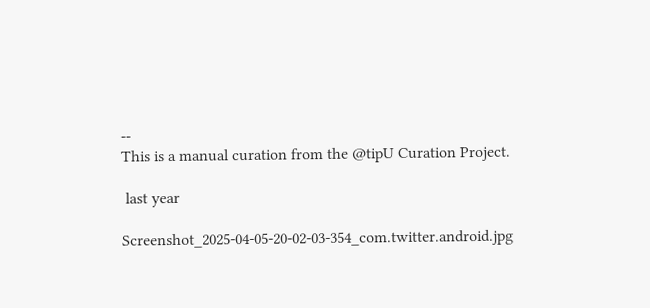--
This is a manual curation from the @tipU Curation Project.

 last year

Screenshot_2025-04-05-20-02-03-354_com.twitter.android.jpg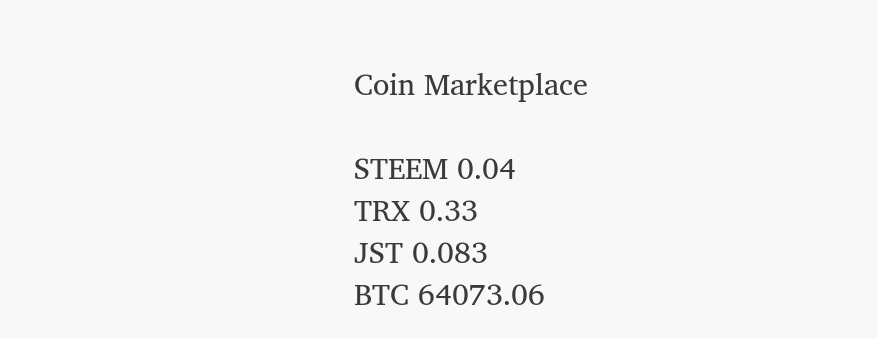Coin Marketplace

STEEM 0.04
TRX 0.33
JST 0.083
BTC 64073.06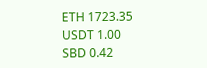ETH 1723.35
USDT 1.00
SBD 0.42